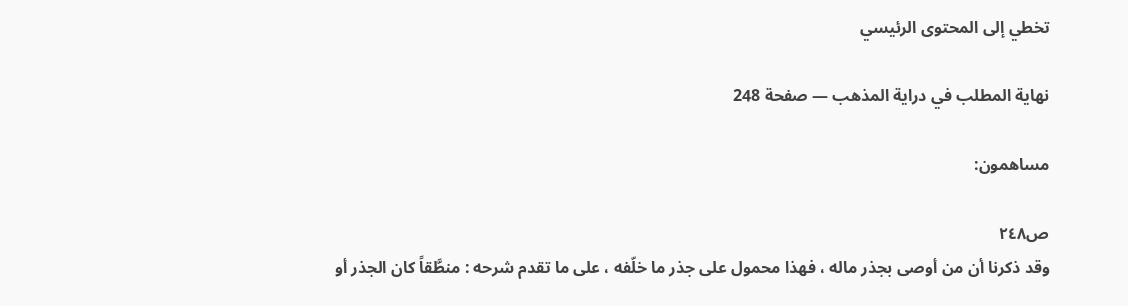تخطي إلى المحتوى الرئيسي

نهاية المطلب في دراية المذهب — صفحة 248

مساهمون:

ص٢٤٨
وقد ذكرنا أن من أوصى بجذر ماله ، فهذا محمول على جذر ما خلّفه ، على ما تقدم شرحه : منطَّقاً كان الجذر أو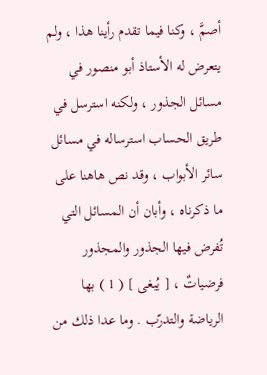أصمَّ ، وكنا فيما تقدم رأينا هذا ، ولم يتعرض له الأستاذ أبو منصور في مسائل الجذور ، ولكنه استرسل في طريق الحساب استرساله في مسائل سائر الأبواب ، وقد نص هاهنا على ما ذكرناه ، وأبان أن المسائل التي تُفرض فيها الجذور والمجذور فرضياتٌ ، [ يُبغى ] ( 1 ) بها الرياضة والتدرّب . وما عدا ذلك من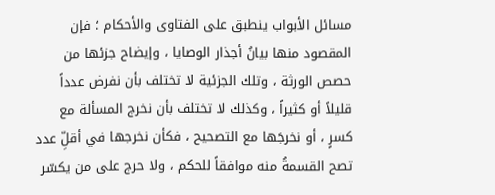مسائل الأبواب ينطبق على الفتاوى والأحكام ؛ فإن المقصود منها بيانُ أجذار الوصايا ، وإيضاح جزئها من حصص الورثة ، وتلك الجزئية لا تختلف بأن نفرض عدداً قليلاً أو كثيراً ، وكذلك لا تختلف بأن نخرج المسألة مع كسرٍ ، أو نخرجَها مع التصحيح ، فكأن نخرجها في أقلِّ عدد تصح القسمةُ منه موافقاً للحكم ، ولا حرج على من يكسّر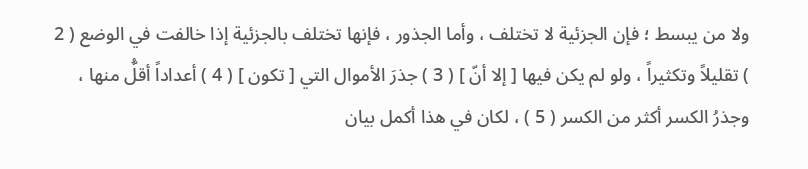ولا من يبسط ؛ فإن الجزئية لا تختلف ، وأما الجذور ، فإنها تختلف بالجزئية إذا خالفت في الوضع ( 2 ) تقليلاً وتكثيراً ، ولو لم يكن فيها [ إلا أنّ ] ( 3 ) جذرَ الأموال التي [ تكون ] ( 4 ) أعداداً أقلُّ منها ، وجذرُ الكسر أكثر من الكسر ( 5 ) ، لكان في هذا أكمل بيان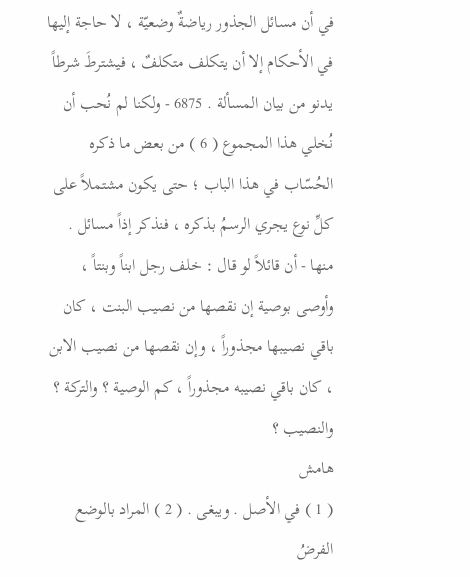في أن مسائل الجذور رياضةٌ وضعيّة ، لا حاجة إليها في الأحكام إلا أن يتكلف متكلفٌ ، فيشترطَ شرطاً يدنو من بيان المسألة . 6875 - ولكنا لم نُحب أن نُخلي هذا المجموع ( 6 ) من بعض ما ذكره الحُسّاب في هذا الباب ؛ حتى يكون مشتملاً على كلِّ نوع يجري الرسمُ بذكره ، فنذكر إذاً مسائل . منها - أن قائلاً لو قال : خلف رجل ابناً وبنتاً ، وأوصى بوصية إن نقصها من نصيب البنت ، كان باقي نصيبها مجذوراً ، وإن نقصها من نصيب الابن ، كان باقي نصيبه مجذوراً ، كم الوصية ؟ والتركة ؟ والنصيب ؟
هامش
( 1 ) في الأصل . ويبغى . ( 2 ) المراد بالوضع الفرضُ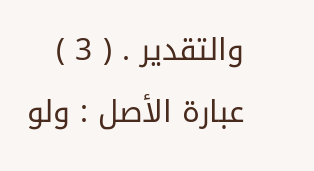والتقدير . ( 3 ) عبارة الأصل : ولو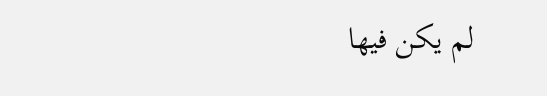لم يكن فيها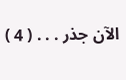الآن جذر . . . ( 4 )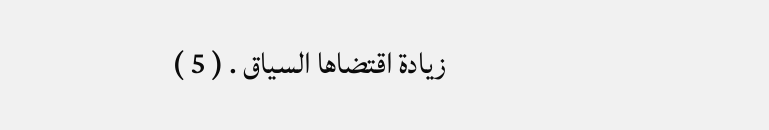زيادة اقتضاها السياق . ( 5 )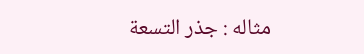مثاله : جذر التسعة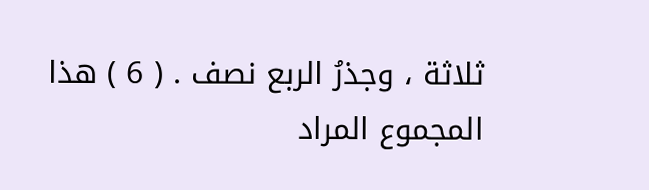ثلاثة ، وجذرُ الربع نصف . ( 6 ) هذا المجموع المراد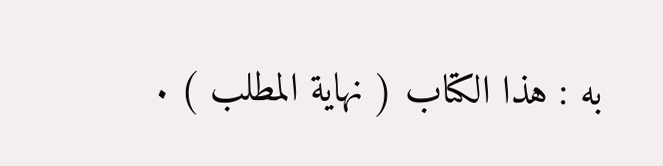به : هذا الكتاب ( نهاية المطلب ) .